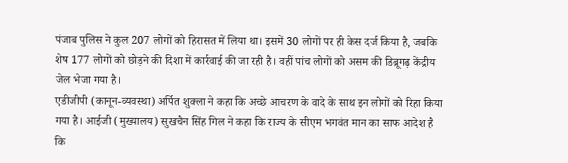पंजाब पुलिस ने कुल 207 लोगों को हिरासत में लिया था। इसमें 30 लोगों पर ही केस दर्ज किया है, जबकि शेष 177 लोगों को छोड़ने की दिशा में कार्रवाई की जा रही है। वहीं पांच लोगों को असम की डिब्रूगढ़ केंद्रीय जेल भेजा गया है।
एडीजीपी (कानून-व्यवस्था) अर्पित शुक्ला ने कहा कि अच्छे आचरण के वादे के साथ इन लोगों को रिहा किया गया है। आईजी (मुख्यालय) सुखचैन सिंह गिल ने कहा कि राज्य के सीएम भगवंत मान का साफ आदेश है कि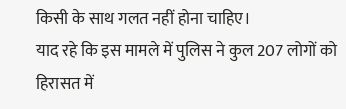किसी के साथ गलत नहीं होना चाहिए।
याद रहे कि इस मामले में पुलिस ने कुल 207 लोगों को हिरासत में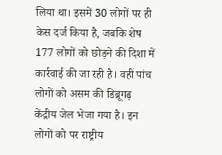लिया था। इसमें 30 लोगों पर ही केस दर्ज किया है, जबकि शेष 177 लोगों को छोड़ने की दिशा में कार्रवाई की जा रही है। वहीं पांच लोगों को असम की डिब्रूगढ़ केंद्रीय जेल भेजा गया है। इन लोगों को पर राष्ट्रीय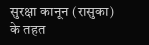सुरक्षा कानून (रासुका) के तहत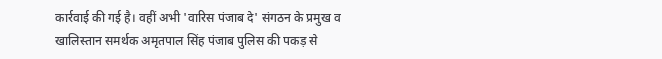कार्रवाई की गई है। वहीं अभी 'वारिस पंजाब दे' संगठन के प्रमुख व खालिस्तान समर्थक अमृतपाल सिंह पंजाब पुलिस की पकड़ से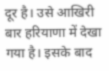दूर है। उसे आखिरी बार हरियाणा में देखा गया है। इसके बाद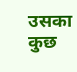उसका कुछ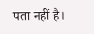पता नहीं है।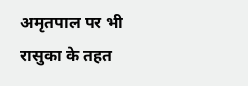अमृतपाल पर भी रासुका के तहत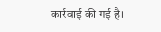कार्रवाई की गई है।